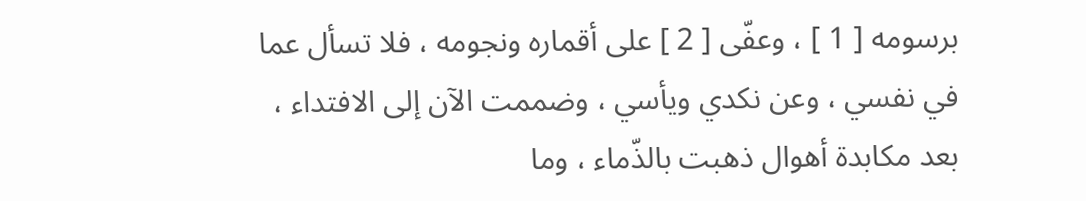برسومه [ 1 ] ، وعفّى [ 2 ] على أقماره ونجومه ، فلا تسأل عما في نفسي ، وعن نكدي ويأسي ، وضممت الآن إلى الافتداء ، بعد مكابدة أهوال ذهبت بالذّماء ، وما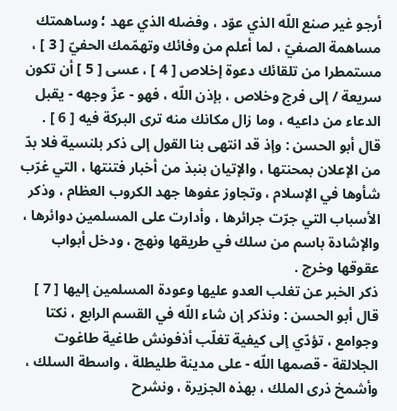أرجو غير صنع اللّه الذي عوّد ، وفضله الذي عهد ؛ وساهمتك مساهمة الصفيّ ، لما أعلم من وفائك وتهمّمك الحفيّ [ 3 ] ، مستمطرا من تلقائك دعوة إخلاص [ 4 ] ، عسى [ 5 ] أن تكون سريعة / إلى فرج وخلاص ، بإذن اللّه ، فهو - عزّ وجهه - يقبل الدعاء من داعيه ، وما زال مكانك منه ترى البركة فيه [ 6 ] .
قال أبو الحسن : وإذ قد انتهى بنا القول إلى ذكر بلنسية فلا بدّ من الإعلان بمحنتها ، والإتيان بنبذ من أخبار فتنتها ، التي غرّب شأوها في الإسلام ، وتجاوز عفوها جهد الكروب العظام ، وذكر الأسباب التي جرّت جرائرها ، وأدارت على المسلمين دوائرها ، والإشادة باسم من سلك في طريقها ونهج ، ودخل أبواب عقوقها وخرج .
ذكر الخبر عن تغلب العدو عليها وعودة المسلمين إليها [ 7 ]
قال أبو الحسن : ونذكر إن شاء اللّه في القسم الرابع ، نكتا وجوامع ، تؤدّي إلى كيفية تغلّب أذفونش طاغية طاغوت الجلالقة - قصمها اللّه - على مدينة طليطلة ، واسطة السلك ، وأشمخ ذرى الملك ، بهذه الجزيرة ، ونشرح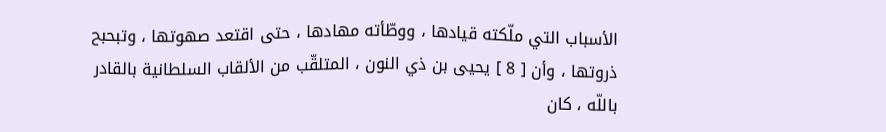الأسباب التي ملّكته قيادها ، ووطّأته مهادها ، حتى اقتعد صهوتها ، وتبحبح ذروتها ، وأن [ 8 ] يحيى بن ذي النون ، المتلقّب من الألقاب السلطانية بالقادر باللّه ، كان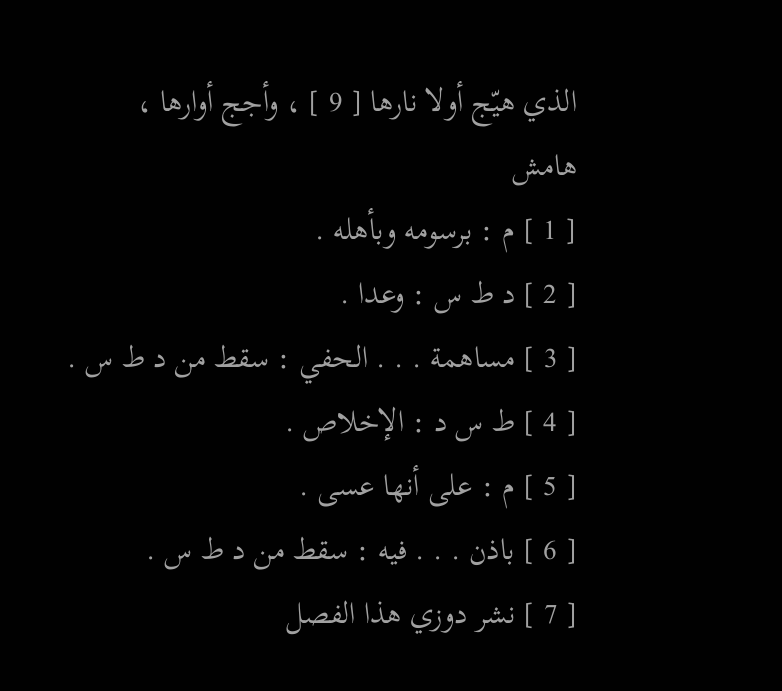الذي هيّج أولا نارها [ 9 ] ، وأجج أوارها ،
هامش
[ 1 ] م : برسومه وبأهله .
[ 2 ] د ط س : وعدا .
[ 3 ] مساهمة . . . الحفي : سقط من د ط س .
[ 4 ] ط س د : الإخلاص .
[ 5 ] م : على أنها عسى .
[ 6 ] باذن . . . فيه : سقط من د ط س .
[ 7 ] نشر دوزي هذا الفصل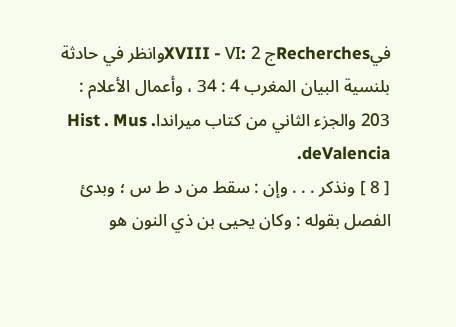فيRecherchesج 2 :XVIII - VIوانظر في حادثة بلنسية البيان المغرب 4 : 34 ، وأعمال الأعلام : 203 والجزء الثاني من كتاب ميرانداHist . Mus . deValencia.
[ 8 ] ونذكر . . . وإن : سقط من د ط س ؛ وبدئ الفصل بقوله : وكان يحيى بن ذي النون هو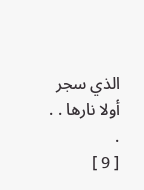الذي سجر أولا نارها . . .
[ 9 ]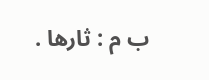ب م : ثارها .